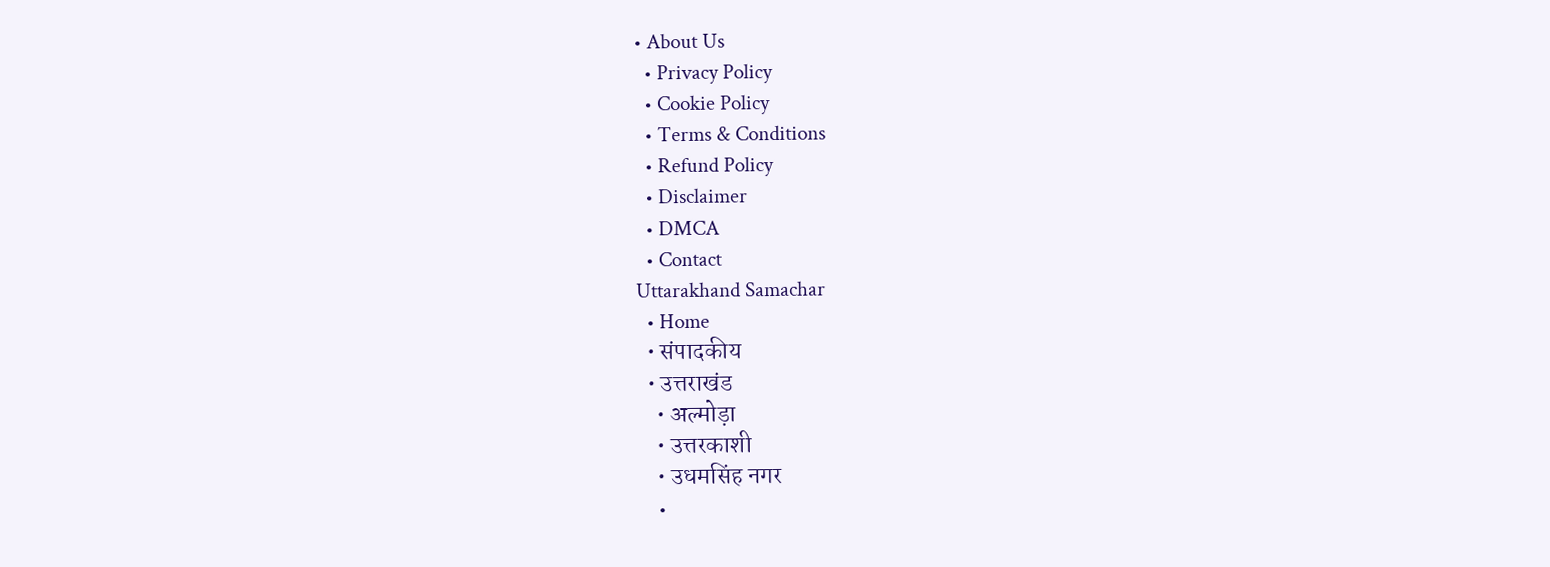• About Us
  • Privacy Policy
  • Cookie Policy
  • Terms & Conditions
  • Refund Policy
  • Disclaimer
  • DMCA
  • Contact
Uttarakhand Samachar
  • Home
  • संपादकीय
  • उत्तराखंड
    • अल्मोड़ा
    • उत्तरकाशी
    • उधमसिंह नगर
    •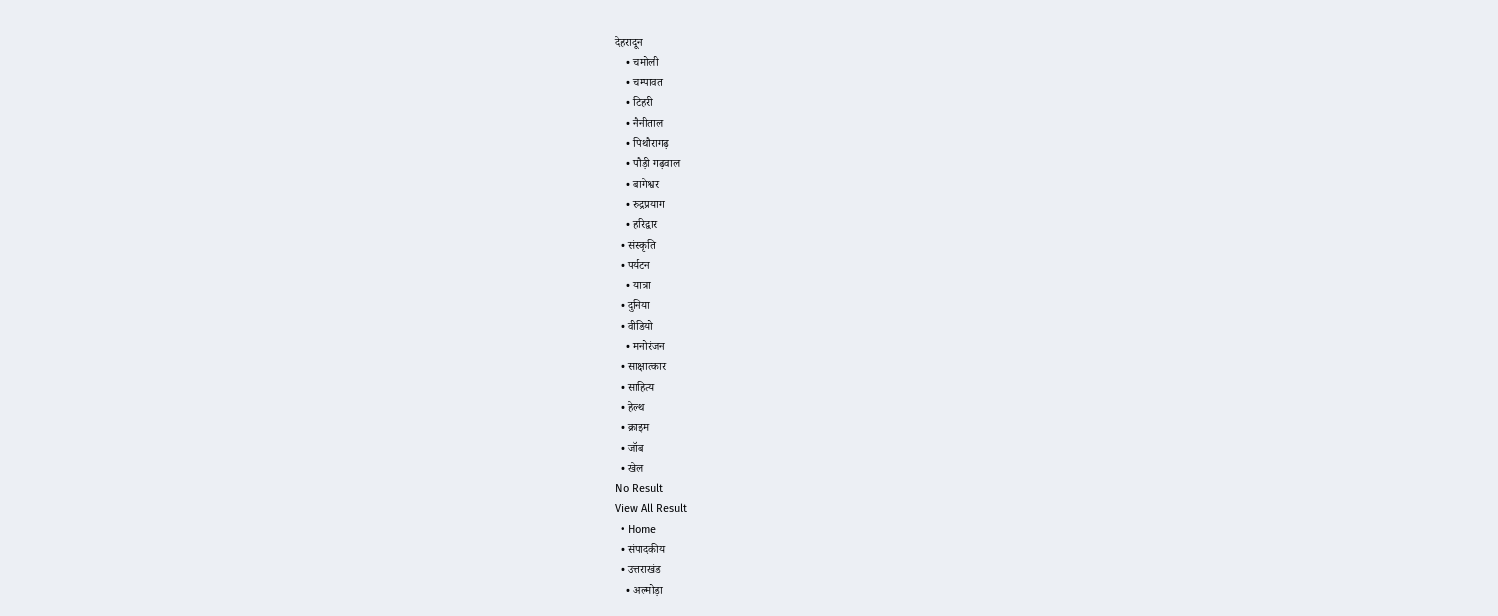देहरादून
    • चमोली
    • चम्पावत
    • टिहरी
    • नैनीताल
    • पिथौरागढ़
    • पौड़ी गढ़वाल
    • बागेश्वर
    • रुद्रप्रयाग
    • हरिद्वार
  • संस्कृति
  • पर्यटन
    • यात्रा
  • दुनिया
  • वीडियो
    • मनोरंजन
  • साक्षात्कार
  • साहित्य
  • हेल्थ
  • क्राइम
  • जॉब
  • खेल
No Result
View All Result
  • Home
  • संपादकीय
  • उत्तराखंड
    • अल्मोड़ा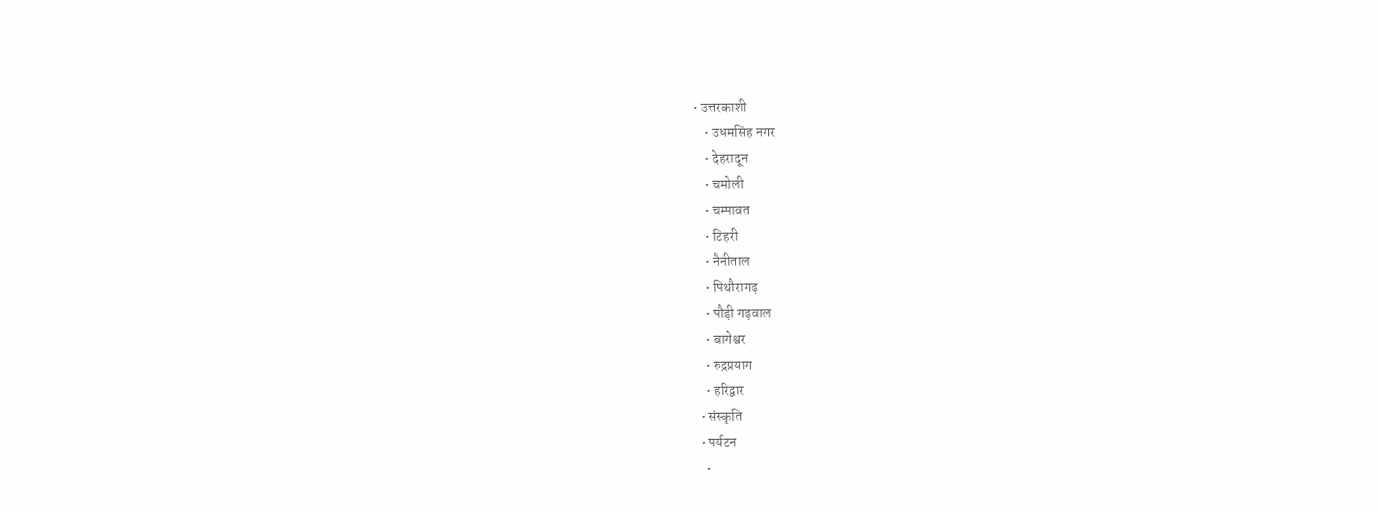• उत्तरकाशी
    • उधमसिंह नगर
    • देहरादून
    • चमोली
    • चम्पावत
    • टिहरी
    • नैनीताल
    • पिथौरागढ़
    • पौड़ी गढ़वाल
    • बागेश्वर
    • रुद्रप्रयाग
    • हरिद्वार
  • संस्कृति
  • पर्यटन
    •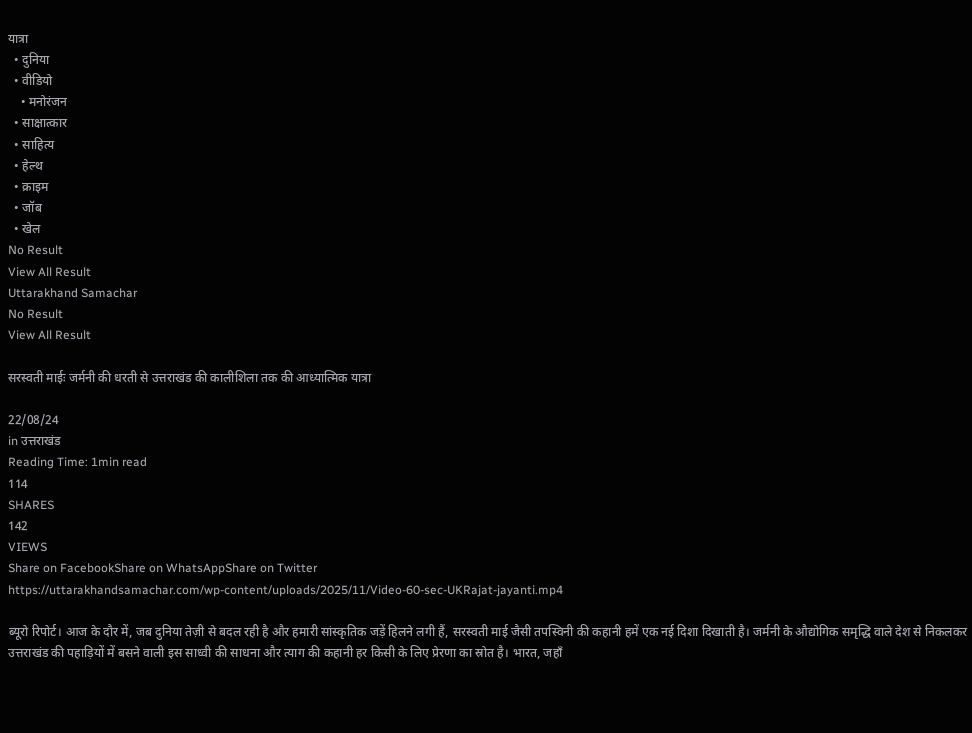यात्रा
  • दुनिया
  • वीडियो
    • मनोरंजन
  • साक्षात्कार
  • साहित्य
  • हेल्थ
  • क्राइम
  • जॉब
  • खेल
No Result
View All Result
Uttarakhand Samachar
No Result
View All Result

सरस्वती माईः जर्मनी की धरती से उत्तराखंड की कालीशिला तक की आध्यात्मिक यात्रा

22/08/24
in उत्तराखंड
Reading Time: 1min read
114
SHARES
142
VIEWS
Share on FacebookShare on WhatsAppShare on Twitter
https://uttarakhandsamachar.com/wp-content/uploads/2025/11/Video-60-sec-UKRajat-jayanti.mp4

ब्यूरो रिपोर्ट। आज के दौर में, जब दुनिया तेज़ी से बदल रही है और हमारी सांस्कृतिक जड़ें हिलने लगी हैं, सरस्वती माई जैसी तपस्विनी की कहानी हमें एक नई दिशा दिखाती है। जर्मनी के औद्योगिक समृद्धि वाले देश से निकलकर उत्तराखंड की पहाड़ियों में बसने वाली इस साध्वी की साधना और त्याग की कहानी हर किसी के लिए प्रेरणा का स्रोत है। भारत, जहाँ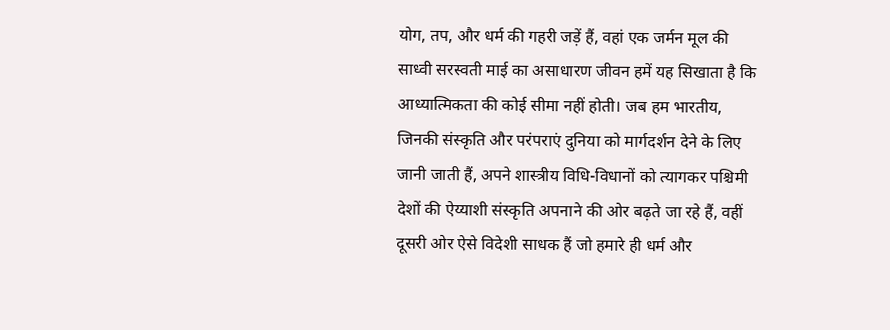योग, तप, और धर्म की गहरी जड़ें हैं, वहां एक जर्मन मूल की साध्वी सरस्वती माई का असाधारण जीवन हमें यह सिखाता है कि आध्यात्मिकता की कोई सीमा नहीं होती। जब हम भारतीय, जिनकी संस्कृति और परंपराएं दुनिया को मार्गदर्शन देने के लिए जानी जाती हैं, अपने शास्त्रीय विधि-विधानों को त्यागकर पश्चिमी देशों की ऐय्याशी संस्कृति अपनाने की ओर बढ़ते जा रहे हैं, वहीं दूसरी ओर ऐसे विदेशी साधक हैं जो हमारे ही धर्म और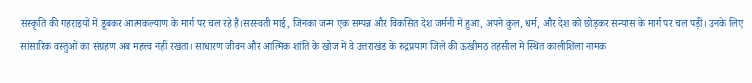संस्कृति की गहराइयों में डूबकर आत्मकल्याण के मार्ग पर चल रहे हैं।सरस्वती माई, जिनका जन्म एक सम्पन्न और विकसित देश जर्मनी में हुआ, अपने कुल, धर्म, और देश को छोड़कर सन्यास के मार्ग पर चल पड़ीं। उनके लिए सांसारिक वस्तुओं का संग्रहण अब महत्त्व नहीं रखता। साधारण जीवन और आत्मिक शांति के खोज में वे उत्तराखंड के रुद्रप्रयाग जिले की ऊखीमठ तहसील में स्थित कालीशिला नामक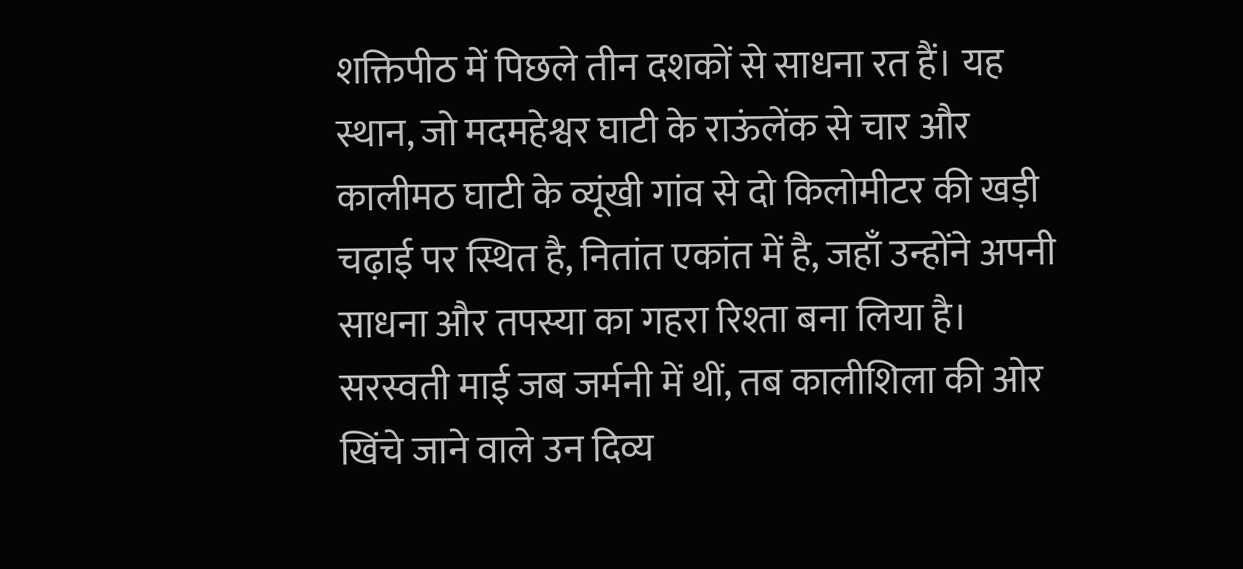शक्तिपीठ में पिछले तीन दशकों से साधना रत हैं। यह स्थान, जो मदमहेश्वर घाटी के राऊंलेंक से चार और कालीमठ घाटी के व्यूंखी गांव से दो किलोमीटर की खड़ी चढ़ाई पर स्थित है, नितांत एकांत में है, जहाँ उन्होंने अपनी साधना और तपस्या का गहरा रिश्ता बना लिया है। सरस्वती माई जब जर्मनी में थीं, तब कालीशिला की ओर खिंचे जाने वाले उन दिव्य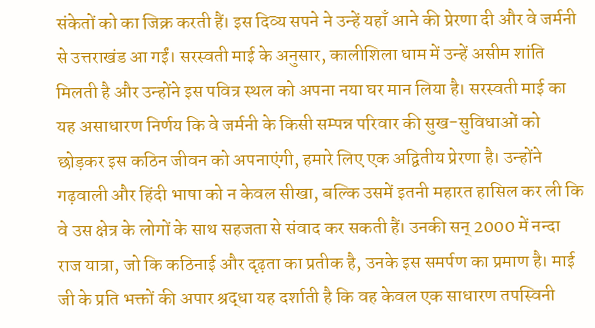संकेतों को का जिक्र करती हैं। इस दिव्य सपने ने उन्हें यहाँ आने की प्रेरणा दी और वे जर्मनी से उत्तराखंड आ गईं। सरस्वती माई के अनुसार, कालीशिला धाम में उन्हें असीम शांति मिलती है और उन्होंने इस पवित्र स्थल को अपना नया घर मान लिया है। सरस्वती माई का यह असाधारण निर्णय कि वे जर्मनी के किसी सम्पन्न परिवार की सुख-सुविधाओं को छोड़कर इस कठिन जीवन को अपनाएंगी, हमारे लिए एक अद्वितीय प्रेरणा है। उन्होंने गढ़वाली और हिंदी भाषा को न केवल सीखा, बल्कि उसमें इतनी महारत हासिल कर ली कि वे उस क्षेत्र के लोगों के साथ सहजता से संवाद कर सकती हैं। उनकी सन् 2000 में नन्दा राज यात्रा, जो कि कठिनाई और दृढ़ता का प्रतीक है, उनके इस समर्पण का प्रमाण है। माई जी के प्रति भक्तों की अपार श्रद्धा यह दर्शाती है कि वह केवल एक साधारण तपस्विनी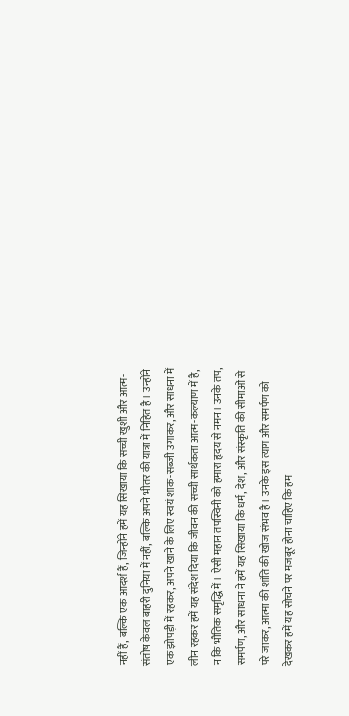नहीं हैं, बल्कि एक आदर्श हैं, जिन्होंने हमें यह सिखाया कि सच्ची खुशी और आत्म-संतोष केवल बाहरी दुनिया में नहीं, बल्कि अपने भीतर की यात्रा में निहित है। उन्होंने एक झोपड़ी में रहकर, अपने खाने के लिए स्वयं शाक-सब्जी उगाकर, और साधना में लीन रहकर हमें यह संदेश दिया कि जीवन की सच्ची सार्थकता आत्म-कल्याण में है, न कि भौतिक समृद्धि में। ऐसी महान तपस्विनी को हमारा हृदय से नमन। उनके तप, समर्पण, और साधना ने हमें यह सिखाया कि धर्म, देश, और संस्कृति की सीमाओं से परे जाकर, आत्मा की शांति की खोज संभव है। उनके इस त्याग और समर्पण को देखकर हमें यह सोचने पर मजबूर होना चाहिए कि हम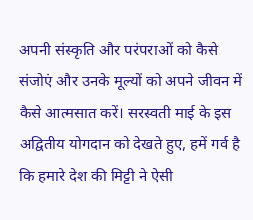अपनी संस्कृति और परंपराओं को कैसे संजोएं और उनके मूल्यों को अपने जीवन में कैसे आत्मसात करें। सरस्वती माई के इस अद्वितीय योगदान को देखते हुए, हमें गर्व है कि हमारे देश की मिट्टी ने ऐसी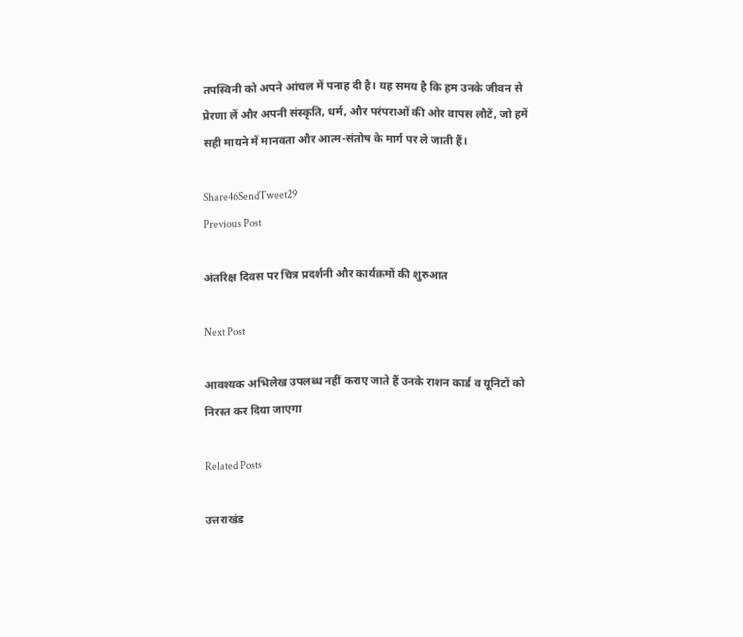तपस्विनी को अपने आंचल में पनाह दी है। यह समय है कि हम उनके जीवन से प्रेरणा लें और अपनी संस्कृति, धर्म, और परंपराओं की ओर वापस लौटें, जो हमें सही मायने में मानवता और आत्म-संतोष के मार्ग पर ले जाती हैं।

Share46SendTweet29
Previous Post

अंतरिक्ष दिवस पर चित्र प्रदर्शनी और कार्यक्रमों की शुरुआत

Next Post

आवश्यक अभिलेख उपलब्ध नहीं कराए जाते हैं उनके राशन कार्ड व यूनिटों को निरस्त कर दिया जाएगा

Related Posts

उत्तराखंड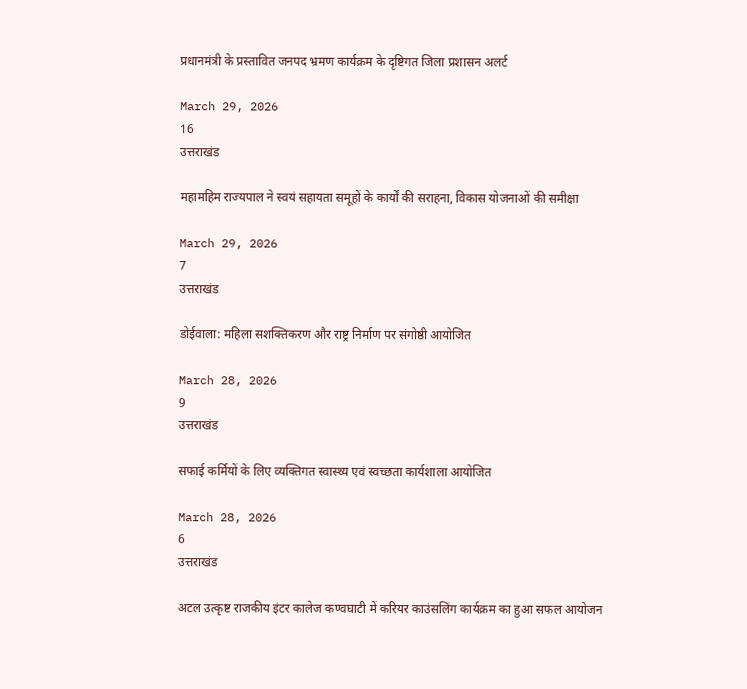प्रधानमंत्री के प्रस्तावित जनपद भ्रमण कार्यक्रम के दृष्टिगत जिला प्रशासन अलर्ट

March 29, 2026
16
उत्तराखंड

महामहिम राज्यपाल ने स्वयं सहायता समूहों के कार्यों की सराहना, विकास योजनाओं की समीक्षा

March 29, 2026
7
उत्तराखंड

डोईवाला: महिला सशक्तिकरण और राष्ट्र निर्माण पर संगोष्ठी आयोजित

March 28, 2026
9
उत्तराखंड

सफाई कर्मियों के लिए व्यक्तिगत स्वास्थ्य एवं स्वच्छता कार्यशाला आयोजित

March 28, 2026
6
उत्तराखंड

अटल उत्कृष्ट राजकीय इंटर कालेज कण्वघाटी में करियर काउंसलिंग कार्यक्रम का हुआ सफल आयोजन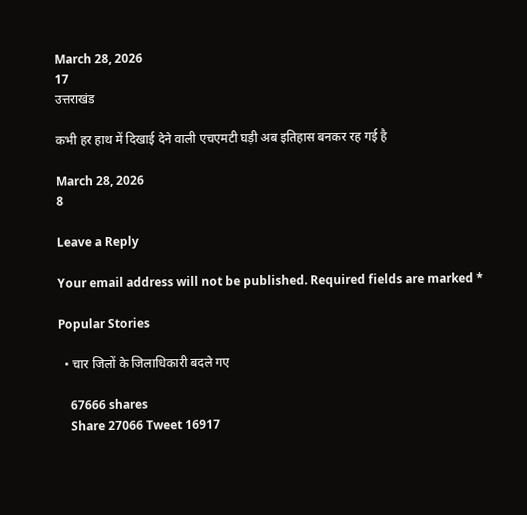March 28, 2026
17
उत्तराखंड

कभी हर हाथ में दिखाई देने वाली एचएमटी घड़ी अब इतिहास बनकर रह गई है

March 28, 2026
8

Leave a Reply

Your email address will not be published. Required fields are marked *

Popular Stories

  • चार जिलों के जिलाधिकारी बदले गए

    67666 shares
    Share 27066 Tweet 16917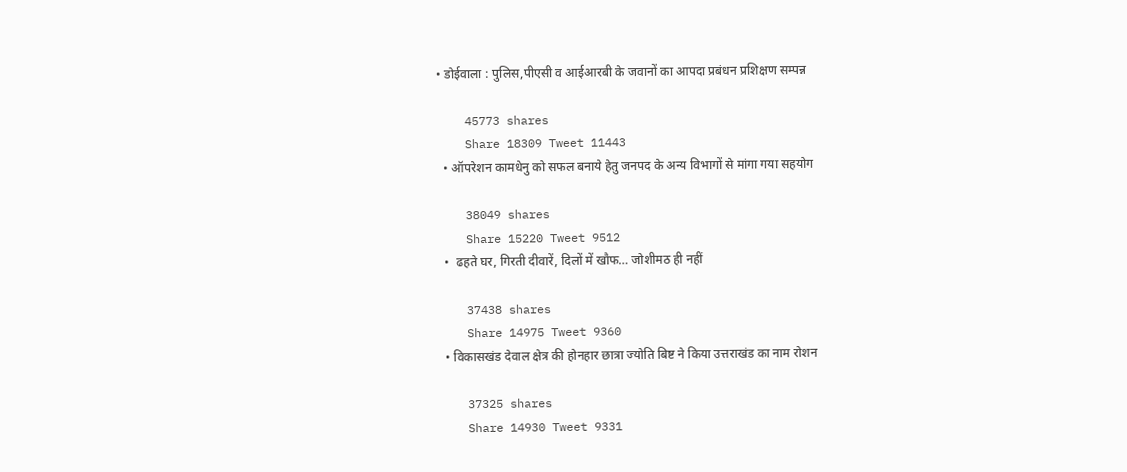• डोईवाला : पुलिस,पीएसी व आईआरबी के जवानों का आपदा प्रबंधन प्रशिक्षण सम्पन्न

    45773 shares
    Share 18309 Tweet 11443
  • ऑपरेशन कामधेनु को सफल बनाये हेतु जनपद के अन्य विभागों से मांगा गया सहयोग

    38049 shares
    Share 15220 Tweet 9512
  •  ढहते घर, गिरती दीवारें, दिलों में खौफ… जोशीमठ ही नहीं

    37438 shares
    Share 14975 Tweet 9360
  • विकासखंड देवाल क्षेत्र की होनहार छात्रा ज्योति बिष्ट ने किया उत्तराखंड का नाम रोशन

    37325 shares
    Share 14930 Tweet 9331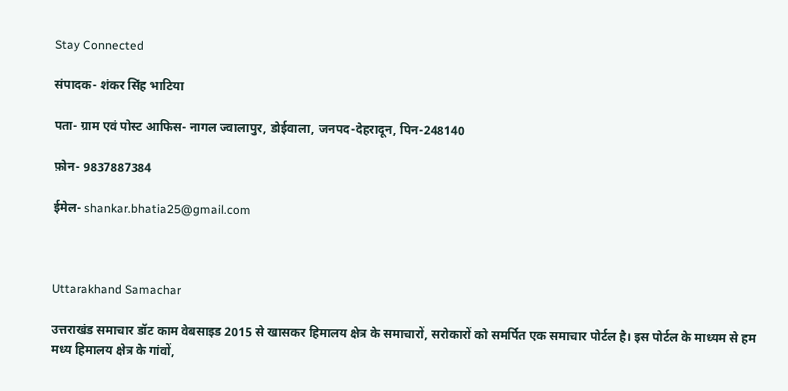Stay Connected

संपादक- शंकर सिंह भाटिया

पता- ग्राम एवं पोस्ट आफिस- नागल ज्वालापुर, डोईवाला, जनपद-देहरादून, पिन-248140

फ़ोन- 9837887384

ईमेल- shankar.bhatia25@gmail.com



Uttarakhand Samachar

उत्तराखंड समाचार डॉट काम वेबसाइड 2015 से खासकर हिमालय क्षेत्र के समाचारों, सरोकारों को समर्पित एक समाचार पोर्टल है। इस पोर्टल के माध्यम से हम मध्य हिमालय क्षेत्र के गांवों,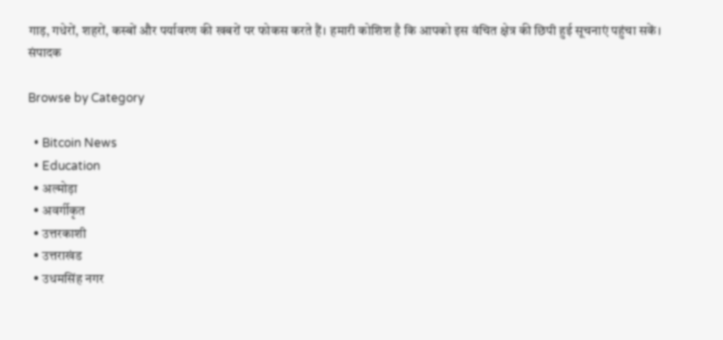गाड़, गधेरों, शहरों, कस्बों और पर्यावरण की खबरों पर फोकस करते हैं। हमारी कोशिश है कि आपको इस वंचित क्षेत्र की छिपी हुई सूचनाएं पहुंचा सकें।
संपादक

Browse by Category

  • Bitcoin News
  • Education
  • अल्मोड़ा
  • अवर्गीकृत
  • उत्तरकाशी
  • उत्तराखंड
  • उधमसिंह नगर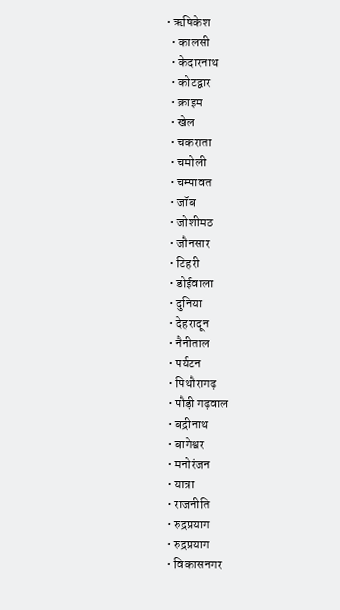• ऋषिकेश
  • कालसी
  • केदारनाथ
  • कोटद्वार
  • क्राइम
  • खेल
  • चकराता
  • चमोली
  • चम्पावत
  • जॉब
  • जोशीमठ
  • जौनसार
  • टिहरी
  • डोईवाला
  • दुनिया
  • देहरादून
  • नैनीताल
  • पर्यटन
  • पिथौरागढ़
  • पौड़ी गढ़वाल
  • बद्रीनाथ
  • बागेश्वर
  • मनोरंजन
  • यात्रा
  • राजनीति
  • रुद्रप्रयाग
  • रुद्रप्रयाग
  • विकासनगर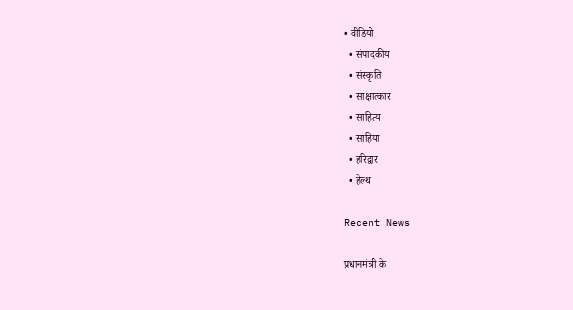• वीडियो
  • संपादकीय
  • संस्कृति
  • साक्षात्कार
  • साहित्य
  • साहिया
  • हरिद्वार
  • हेल्थ

Recent News

प्रधानमंत्री के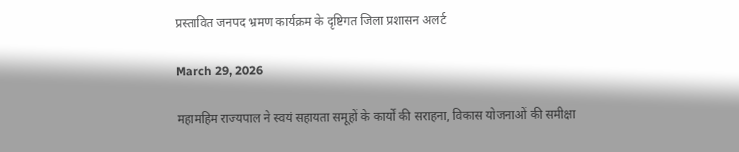प्रस्तावित जनपद भ्रमण कार्यक्रम के दृष्टिगत जिला प्रशासन अलर्ट

March 29, 2026

महामहिम राज्यपाल ने स्वयं सहायता समूहों के कार्यों की सराहना, विकास योजनाओं की समीक्षा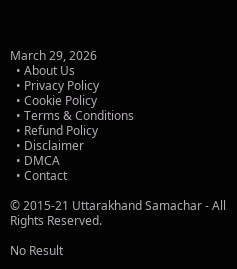March 29, 2026
  • About Us
  • Privacy Policy
  • Cookie Policy
  • Terms & Conditions
  • Refund Policy
  • Disclaimer
  • DMCA
  • Contact

© 2015-21 Uttarakhand Samachar - All Rights Reserved.

No Result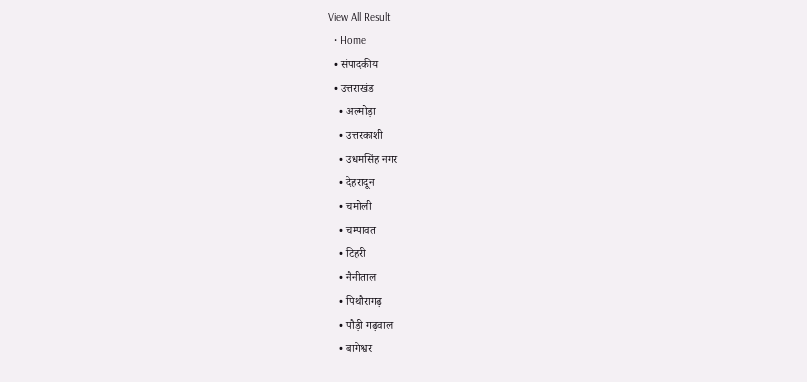View All Result
  • Home
  • संपादकीय
  • उत्तराखंड
    • अल्मोड़ा
    • उत्तरकाशी
    • उधमसिंह नगर
    • देहरादून
    • चमोली
    • चम्पावत
    • टिहरी
    • नैनीताल
    • पिथौरागढ़
    • पौड़ी गढ़वाल
    • बागेश्वर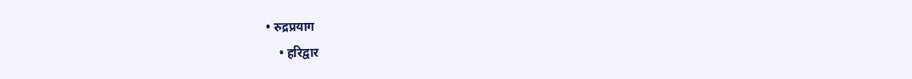• रुद्रप्रयाग
    • हरिद्वार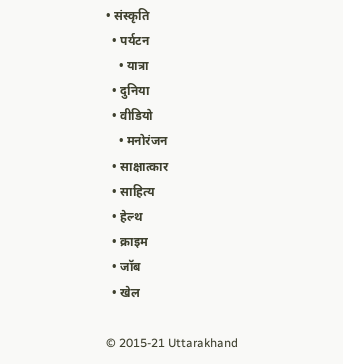• संस्कृति
  • पर्यटन
    • यात्रा
  • दुनिया
  • वीडियो
    • मनोरंजन
  • साक्षात्कार
  • साहित्य
  • हेल्थ
  • क्राइम
  • जॉब
  • खेल

© 2015-21 Uttarakhand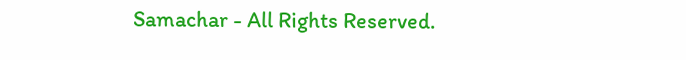Samachar - All Rights Reserved.